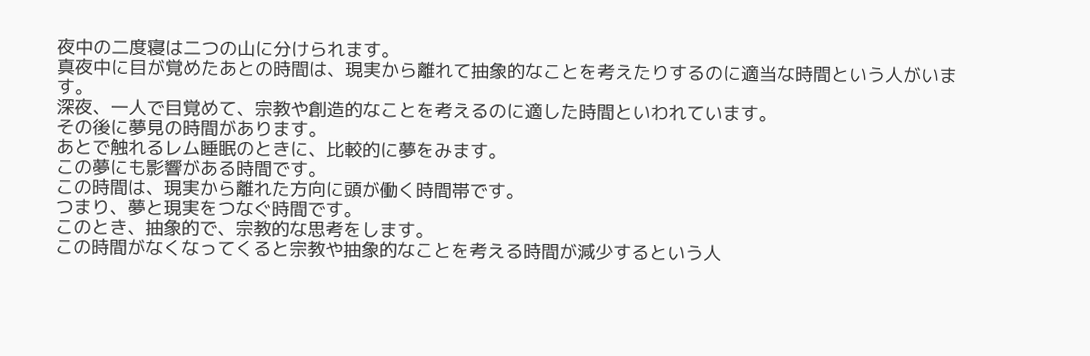夜中の二度寝は二つの山に分けられます。
真夜中に目が覚めたあとの時間は、現実から離れて抽象的なことを考えたりするのに適当な時間という人がいます。
深夜、一人で目覚めて、宗教や創造的なことを考えるのに適した時間といわれています。
その後に夢見の時間があります。
あとで触れるレム睡眠のときに、比較的に夢をみます。
この夢にも影響がある時間です。
この時間は、現実から離れた方向に頭が働く時間帯です。
つまり、夢と現実をつなぐ時間です。
このとき、抽象的で、宗教的な思考をします。
この時間がなくなってくると宗教や抽象的なことを考える時間が減少するという人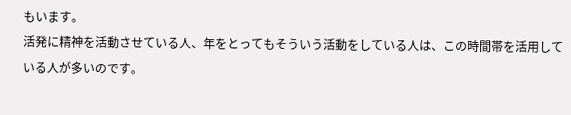もいます。
活発に精神を活動させている人、年をとってもそういう活動をしている人は、この時間帯を活用している人が多いのです。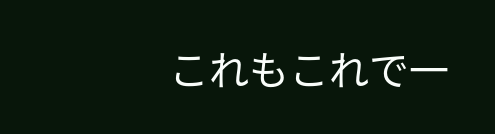これもこれで一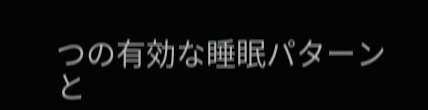つの有効な睡眠パターンと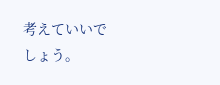考えていいでしょう。